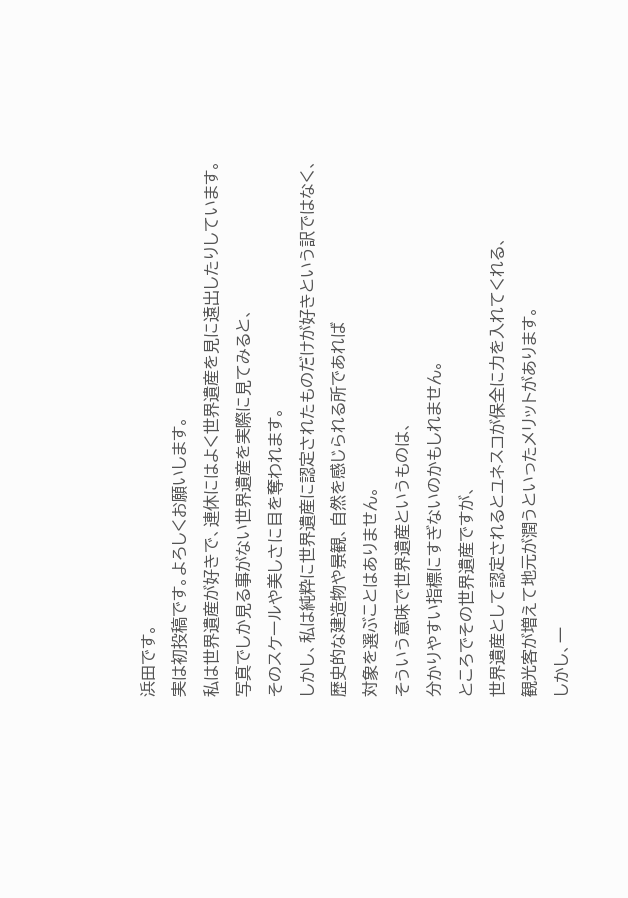浜田です。
実は初投稿です。よろしくお願いします。
私は世界遺産が好きで、連休にはよく世界遺産を見に遠出したりしています。
写真でしか見る事がない世界遺産を実際に見てみると、
そのスケールや美しさに目を奪われます。
しかし、私は純粋に世界遺産に認定されたものだけが好きという訳ではなく、
歴史的な建造物や景観、自然を感じられる所であれば
対象を選ぶことはありません。
そういう意味で世界遺産というものは、
分かりやすい指標にすぎないのかもしれません。
ところでその世界遺産ですが、
世界遺産として認定されるとユネスコが保全に力を入れてくれる、
観光客が増えて地元が潤うといったメリットがあります。
しかし、一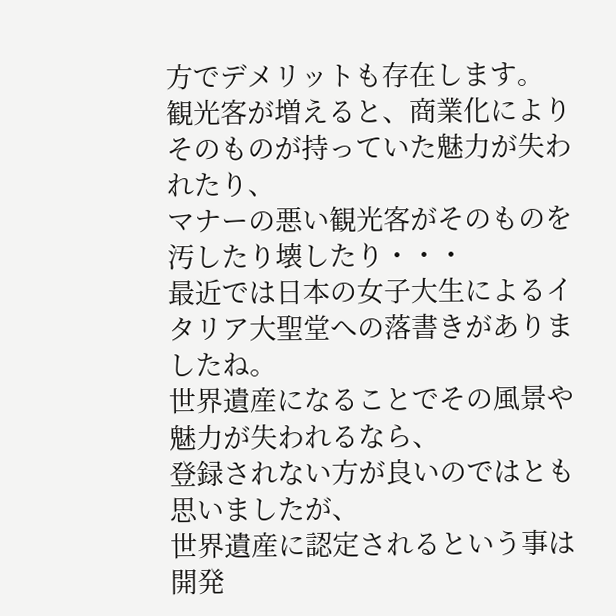方でデメリットも存在します。
観光客が増えると、商業化によりそのものが持っていた魅力が失われたり、
マナーの悪い観光客がそのものを汚したり壊したり・・・
最近では日本の女子大生によるイタリア大聖堂への落書きがありましたね。
世界遺産になることでその風景や魅力が失われるなら、
登録されない方が良いのではとも思いましたが、
世界遺産に認定されるという事は開発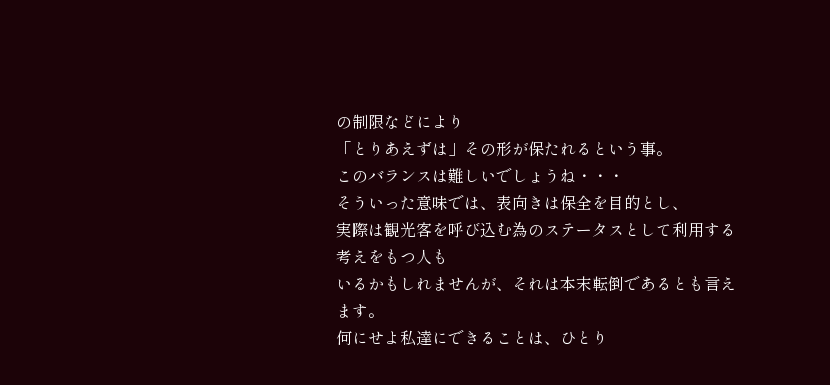の制限などにより
「とりあえずは」その形が保たれるという事。
このバランスは難しいでしょうね・・・
そういった意味では、表向きは保全を目的とし、
実際は観光客を呼び込む為のステータスとして利用する考えをもつ人も
いるかもしれませんが、それは本末転倒であるとも言えます。
何にせよ私達にできることは、ひとり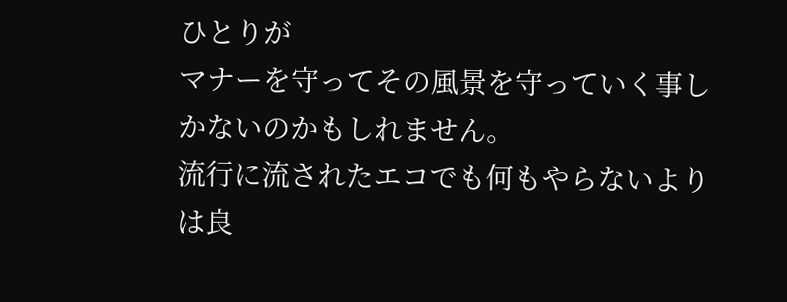ひとりが
マナーを守ってその風景を守っていく事しかないのかもしれません。
流行に流されたエコでも何もやらないよりは良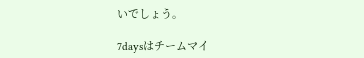いでしょう。

7daysはチームマイ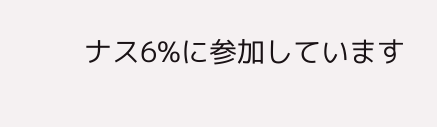ナス6%に参加しています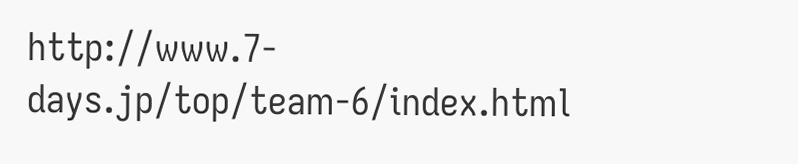http://www.7-days.jp/top/team-6/index.html